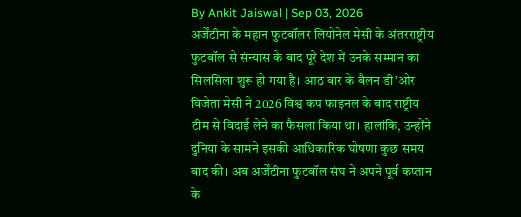By Ankit Jaiswal | Sep 03, 2026
अर्जेंटीना के महान फुटबॉलर लियोनेल मेसी के अंतरराष्ट्रीय फुटबॉल से संन्यास के बाद पूरे देश में उनके सम्मान का सिलसिला शुरू हो गया है। आठ बार के बैलन डी’ओर विजेता मेसी ने 2026 विश्व कप फाइनल के बाद राष्ट्रीय टीम से विदाई लेने का फैसला किया था। हालांकि, उन्होंने दुनिया के सामने इसकी आधिकारिक घोषणा कुछ समय बाद की। अब अर्जेंटीना फुटबॉल संघ ने अपने पूर्व कप्तान के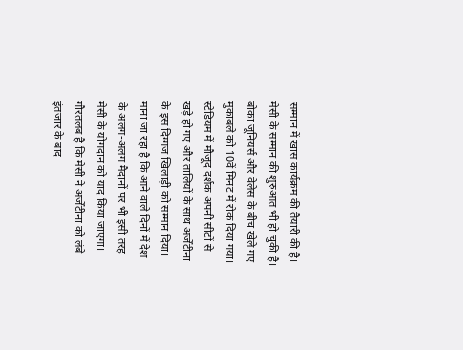सम्मान में खास कार्यक्रम की तैयारी की है।
मेसी के सम्मान की शुरुआत भी हो चुकी है। बोका जूनियर्स और वेलेस के बीच खेले गए मुकाबले को 10वें मिनट में रोक दिया गया। स्टेडियम में मौजूद दर्शक अपनी सीटों से खड़े हो गए और तालियों के साथ अर्जेंटीना के इस दिग्गज खिलाड़ी को सम्मान दिया। माना जा रहा है कि आने वाले दिनों में देश के अलग-अलग मैदानों पर भी इसी तरह मेसी के योगदान को याद किया जाएगा।
गौरतलब है कि मेसी ने अर्जेंटीना को लंबे इंतजार के बाद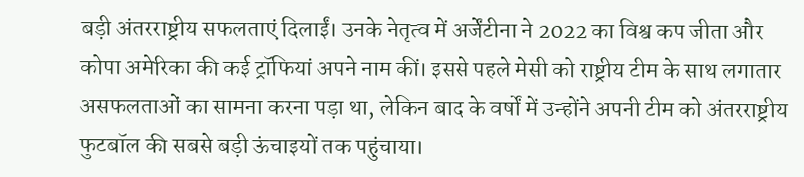बड़ी अंतरराष्ट्रीय सफलताएं दिलाईं। उनके नेतृत्व में अर्जेंटीना ने 2022 का विश्व कप जीता और कोपा अमेरिका की कई ट्रॉफियां अपने नाम कीं। इससे पहले मेसी को राष्ट्रीय टीम के साथ लगातार असफलताओं का सामना करना पड़ा था, लेकिन बाद के वर्षों में उन्होंने अपनी टीम को अंतरराष्ट्रीय फुटबॉल की सबसे बड़ी ऊंचाइयों तक पहुंचाया।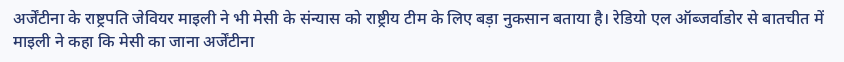अर्जेंटीना के राष्ट्रपति जेवियर माइली ने भी मेसी के संन्यास को राष्ट्रीय टीम के लिए बड़ा नुकसान बताया है। रेडियो एल ऑब्जर्वाडोर से बातचीत में माइली ने कहा कि मेसी का जाना अर्जेंटीना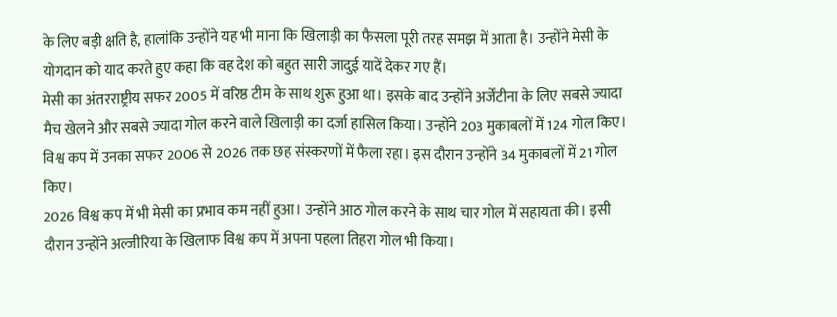के लिए बड़ी क्षति है, हालांकि उन्होंने यह भी माना कि खिलाड़ी का फैसला पूरी तरह समझ में आता है। उन्होंने मेसी के योगदान को याद करते हुए कहा कि वह देश को बहुत सारी जादुई यादें देकर गए हैं।
मेसी का अंतरराष्ट्रीय सफर 2005 में वरिष्ठ टीम के साथ शुरू हुआ था। इसके बाद उन्होंने अर्जेंटीना के लिए सबसे ज्यादा मैच खेलने और सबसे ज्यादा गोल करने वाले खिलाड़ी का दर्जा हासिल किया। उन्होंने 203 मुकाबलों में 124 गोल किए। विश्व कप में उनका सफर 2006 से 2026 तक छह संस्करणों में फैला रहा। इस दौरान उन्होंने 34 मुकाबलों में 21 गोल किए।
2026 विश्व कप में भी मेसी का प्रभाव कम नहीं हुआ। उन्होंने आठ गोल करने के साथ चार गोल में सहायता की। इसी दौरान उन्होंने अल्जीरिया के खिलाफ विश्व कप में अपना पहला तिहरा गोल भी किया।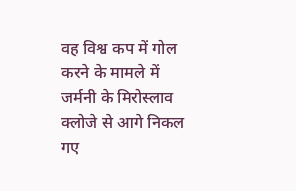वह विश्व कप में गोल करने के मामले में जर्मनी के मिरोस्लाव क्लोजे से आगे निकल गए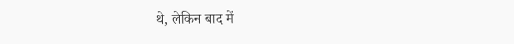थे, लेकिन बाद में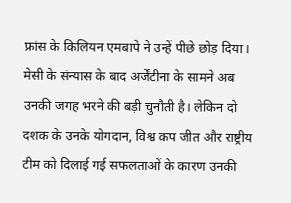फ्रांस के किलियन एमबापे ने उन्हें पीछे छोड़ दिया।
मेसी के संन्यास के बाद अर्जेंटीना के सामने अब उनकी जगह भरने की बड़ी चुनौती है। लेकिन दो दशक के उनके योगदान, विश्व कप जीत और राष्ट्रीय टीम को दिलाई गई सफलताओं के कारण उनकी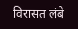विरासत लंबे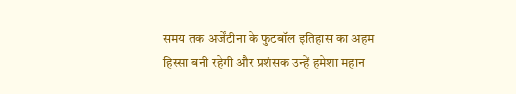समय तक अर्जेंटीना के फुटबॉल इतिहास का अहम हिस्सा बनी रहेगी और प्रशंसक उन्हें हमेशा महान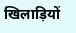खिलाड़ियों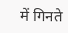में गिनते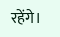रहेंगे।